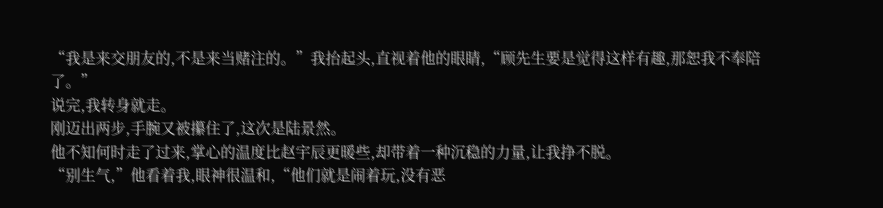“我是来交朋友的,不是来当赌注的。”我抬起头,直视着他的眼睛,“顾先生要是觉得这样有趣,那恕我不奉陪了。”
说完,我转身就走。
刚迈出两步,手腕又被攥住了,这次是陆景然。
他不知何时走了过来,掌心的温度比赵宇辰更暖些,却带着一种沉稳的力量,让我挣不脱。
“别生气,”他看着我,眼神很温和,“他们就是闹着玩,没有恶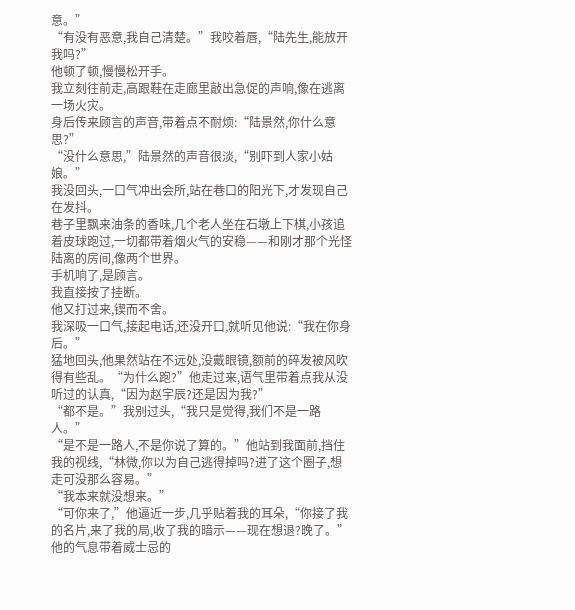意。”
“有没有恶意,我自己清楚。”我咬着唇,“陆先生,能放开我吗?”
他顿了顿,慢慢松开手。
我立刻往前走,高跟鞋在走廊里敲出急促的声响,像在逃离一场火灾。
身后传来顾言的声音,带着点不耐烦:“陆景然,你什么意思?”
“没什么意思,”陆景然的声音很淡,“别吓到人家小姑娘。”
我没回头,一口气冲出会所,站在巷口的阳光下,才发现自己在发抖。
巷子里飘来油条的香味,几个老人坐在石墩上下棋,小孩追着皮球跑过,一切都带着烟火气的安稳——和刚才那个光怪陆离的房间,像两个世界。
手机响了,是顾言。
我直接按了挂断。
他又打过来,锲而不舍。
我深吸一口气,接起电话,还没开口,就听见他说:“我在你身后。”
猛地回头,他果然站在不远处,没戴眼镜,额前的碎发被风吹得有些乱。“为什么跑?”他走过来,语气里带着点我从没听过的认真,“因为赵宇辰?还是因为我?”
“都不是。”我别过头,“我只是觉得,我们不是一路人。”
“是不是一路人,不是你说了算的。”他站到我面前,挡住我的视线,“林微,你以为自己逃得掉吗?进了这个圈子,想走可没那么容易。”
“我本来就没想来。”
“可你来了,”他逼近一步,几乎贴着我的耳朵,“你接了我的名片,来了我的局,收了我的暗示——现在想退?晚了。”
他的气息带着威士忌的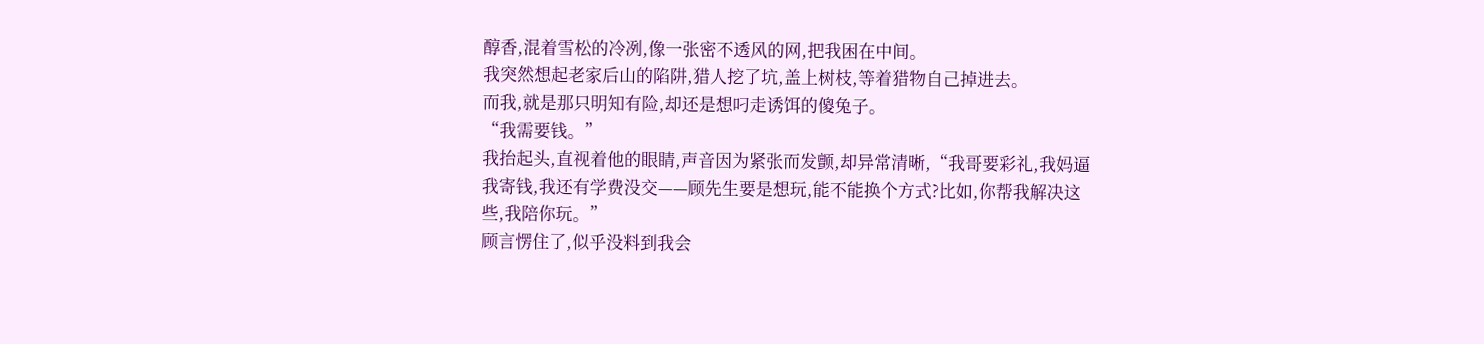醇香,混着雪松的冷冽,像一张密不透风的网,把我困在中间。
我突然想起老家后山的陷阱,猎人挖了坑,盖上树枝,等着猎物自己掉进去。
而我,就是那只明知有险,却还是想叼走诱饵的傻兔子。
“我需要钱。”
我抬起头,直视着他的眼睛,声音因为紧张而发颤,却异常清晰,“我哥要彩礼,我妈逼我寄钱,我还有学费没交——顾先生要是想玩,能不能换个方式?比如,你帮我解决这些,我陪你玩。”
顾言愣住了,似乎没料到我会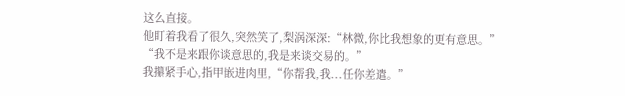这么直接。
他盯着我看了很久,突然笑了,梨涡深深:“林微,你比我想象的更有意思。”
“我不是来跟你谈意思的,我是来谈交易的。”
我攥紧手心,指甲嵌进肉里,“你帮我,我...任你差遣。”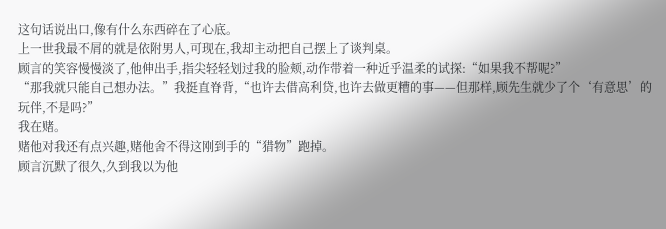这句话说出口,像有什么东西碎在了心底。
上一世我最不屑的就是依附男人,可现在,我却主动把自己摆上了谈判桌。
顾言的笑容慢慢淡了,他伸出手,指尖轻轻划过我的脸颊,动作带着一种近乎温柔的试探:“如果我不帮呢?”
“那我就只能自己想办法。”我挺直脊背,“也许去借高利贷,也许去做更糟的事——但那样,顾先生就少了个‘有意思’的玩伴,不是吗?”
我在赌。
赌他对我还有点兴趣,赌他舍不得这刚到手的“猎物”跑掉。
顾言沉默了很久,久到我以为他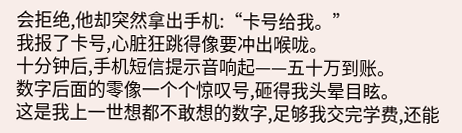会拒绝,他却突然拿出手机:“卡号给我。”
我报了卡号,心脏狂跳得像要冲出喉咙。
十分钟后,手机短信提示音响起——五十万到账。
数字后面的零像一个个惊叹号,砸得我头晕目眩。
这是我上一世想都不敢想的数字,足够我交完学费,还能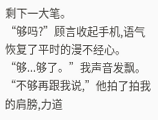剩下一大笔。
“够吗?”顾言收起手机,语气恢复了平时的漫不经心。
“够...够了。”我声音发飘。
“不够再跟我说,”他拍了拍我的肩膀,力道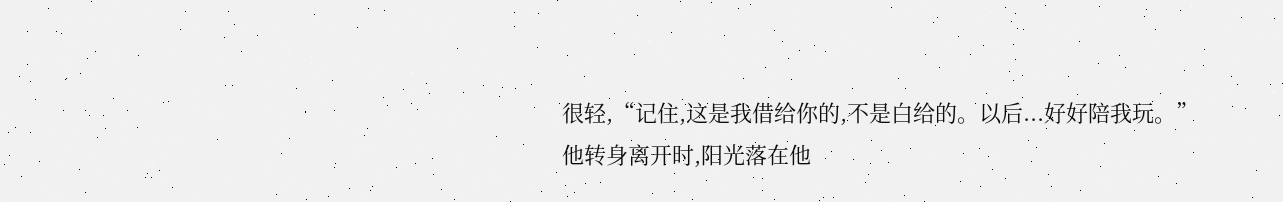很轻,“记住,这是我借给你的,不是白给的。以后...好好陪我玩。”
他转身离开时,阳光落在他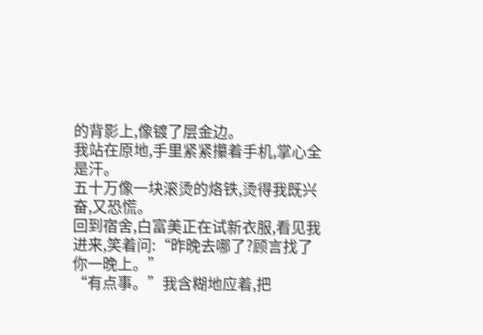的背影上,像镀了层金边。
我站在原地,手里紧紧攥着手机,掌心全是汗。
五十万像一块滚烫的烙铁,烫得我既兴奋,又恐慌。
回到宿舍,白富美正在试新衣服,看见我进来,笑着问:“昨晚去哪了?顾言找了你一晚上。”
“有点事。”我含糊地应着,把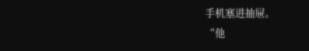手机塞进抽屉。
“他